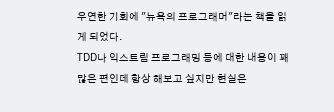우연한 기회에 "뉴욕의 프로그래머"라는 책을 읽게 되었다.
TDD나 익스트림 프로그래밍 등에 대한 내용이 꽤 많은 편인데 항상 해보고 싶지만 현실은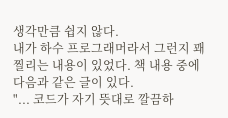생각만큼 쉽지 않다.
내가 하수 프로그래머라서 그런지 꽤 찔리는 내용이 있었다. 책 내용 중에 다음과 같은 글이 있다.
"... 코드가 자기 뜻대로 깔끔하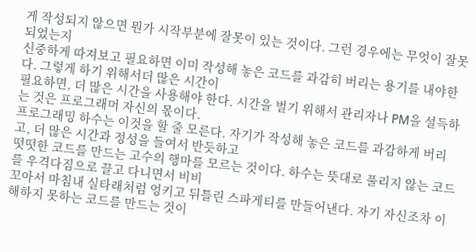게 작성되지 않으면 뭔가 시작부분에 잘못이 있는 것이다. 그런 경우에는 무엇이 잘못 되었는지
신중하게 따져보고 필요하면 이미 작성해 놓은 코드를 과감히 버리는 용기를 내야한다. 그렇게 하기 위해서더 많은 시간이
필요하면, 더 많은 시간을 사용해야 한다. 시간을 벌기 위해서 관리자나 PM을 설득하는 것은 프로그래머 자신의 몫이다.
프로그래밍 하수는 이것을 할 줄 모른다. 자기가 작성해 놓은 코드를 과감하게 버리고, 더 많은 시간과 정성을 들여서 반듯하고
떳떳한 코드를 만드는 고수의 행마를 모르는 것이다. 하수는 뜻대로 풀리지 않는 코드를 우격다짐으로 끌고 다니면서 비비
꼬아서 마침내 실타래처럼 엉키고 뒤틀린 스파게티를 만들어낸다. 자기 자신조차 이해하지 못하는 코드를 만드는 것이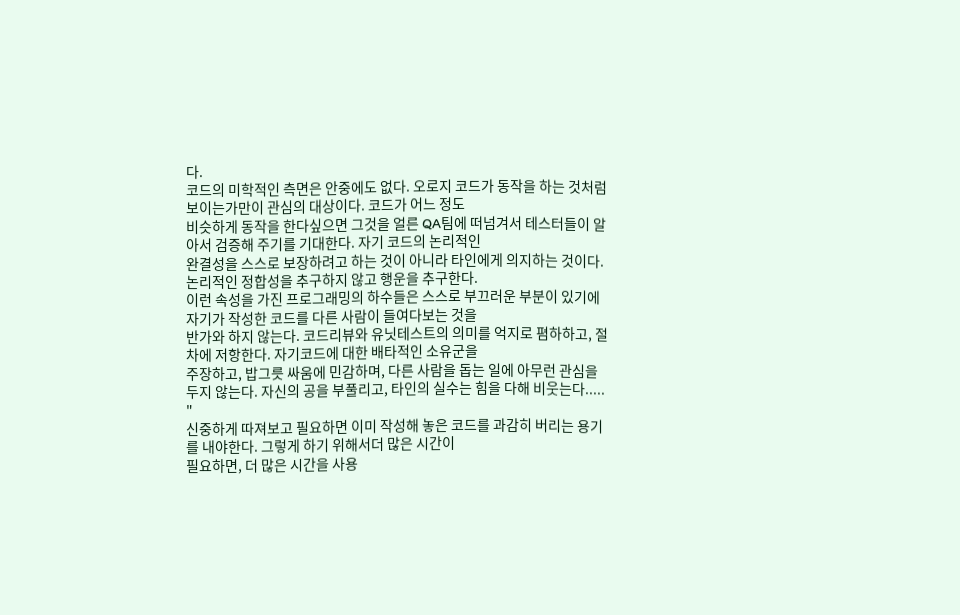다.
코드의 미학적인 측면은 안중에도 없다. 오로지 코드가 동작을 하는 것처럼 보이는가만이 관심의 대상이다. 코드가 어느 정도
비슷하게 동작을 한다싶으면 그것을 얼른 QA팀에 떠넘겨서 테스터들이 알아서 검증해 주기를 기대한다. 자기 코드의 논리적인
완결성을 스스로 보장하려고 하는 것이 아니라 타인에게 의지하는 것이다. 논리적인 정합성을 추구하지 않고 행운을 추구한다.
이런 속성을 가진 프로그래밍의 하수들은 스스로 부끄러운 부분이 있기에 자기가 작성한 코드를 다른 사람이 들여다보는 것을
반가와 하지 않는다. 코드리뷰와 유닛테스트의 의미를 억지로 폄하하고, 절차에 저항한다. 자기코드에 대한 배타적인 소유군을
주장하고, 밥그릇 싸움에 민감하며, 다른 사람을 돕는 일에 아무런 관심을 두지 않는다. 자신의 공을 부풀리고, 타인의 실수는 힘을 다해 비웃는다..... "
신중하게 따져보고 필요하면 이미 작성해 놓은 코드를 과감히 버리는 용기를 내야한다. 그렇게 하기 위해서더 많은 시간이
필요하면, 더 많은 시간을 사용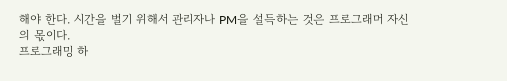해야 한다. 시간을 벌기 위해서 관리자나 PM을 설득하는 것은 프로그래머 자신의 몫이다.
프로그래밍 하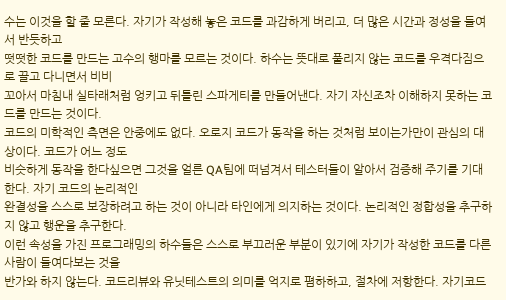수는 이것을 할 줄 모른다. 자기가 작성해 놓은 코드를 과감하게 버리고, 더 많은 시간과 정성을 들여서 반듯하고
떳떳한 코드를 만드는 고수의 행마를 모르는 것이다. 하수는 뜻대로 풀리지 않는 코드를 우격다짐으로 끌고 다니면서 비비
꼬아서 마침내 실타래처럼 엉키고 뒤틀린 스파게티를 만들어낸다. 자기 자신조차 이해하지 못하는 코드를 만드는 것이다.
코드의 미학적인 측면은 안중에도 없다. 오로지 코드가 동작을 하는 것처럼 보이는가만이 관심의 대상이다. 코드가 어느 정도
비슷하게 동작을 한다싶으면 그것을 얼른 QA팀에 떠넘겨서 테스터들이 알아서 검증해 주기를 기대한다. 자기 코드의 논리적인
완결성을 스스로 보장하려고 하는 것이 아니라 타인에게 의지하는 것이다. 논리적인 정합성을 추구하지 않고 행운을 추구한다.
이런 속성을 가진 프로그래밍의 하수들은 스스로 부끄러운 부분이 있기에 자기가 작성한 코드를 다른 사람이 들여다보는 것을
반가와 하지 않는다. 코드리뷰와 유닛테스트의 의미를 억지로 폄하하고, 절차에 저항한다. 자기코드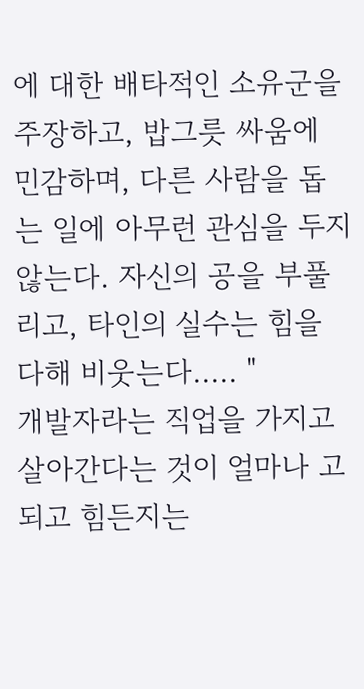에 대한 배타적인 소유군을
주장하고, 밥그릇 싸움에 민감하며, 다른 사람을 돕는 일에 아무런 관심을 두지 않는다. 자신의 공을 부풀리고, 타인의 실수는 힘을 다해 비웃는다..... "
개발자라는 직업을 가지고 살아간다는 것이 얼마나 고되고 힘든지는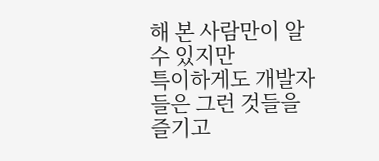해 본 사람만이 알 수 있지만
특이하게도 개발자들은 그런 것들을 즐기고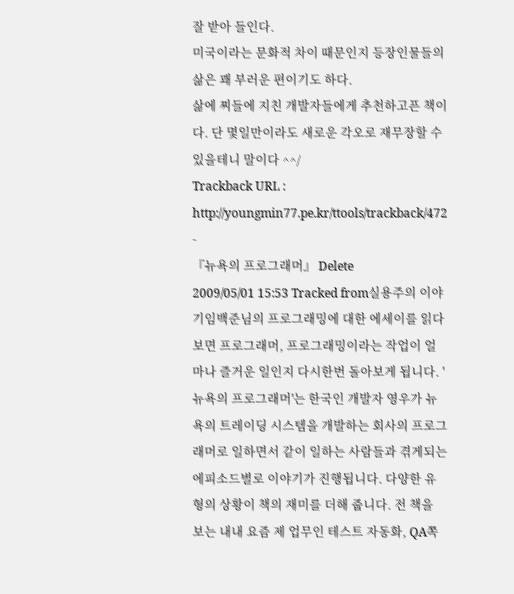잘 받아 들인다.
미국이라는 문화적 차이 때문인지 등장인물들의 삶은 꽤 부러운 편이기도 하다.
삶에 찌들에 지친 개발자들에게 추천하고픈 책이다. 단 몇일만이라도 새로운 각오로 재무장할 수 있을테니 말이다 ^^/
Trackback URL : http://youngmin77.pe.kr/ttools/trackback/472
-
『뉴욕의 프로그래머』 Delete
2009/05/01 15:53 Tracked from실용주의 이야기임백준님의 프로그래밍에 대한 에세이를 읽다보면 프로그래머, 프로그래밍이라는 작업이 얼마나 즐거운 일인지 다시한번 돌아보게 됩니다. '뉴욕의 프로그래머'는 한국인 개발자 영우가 뉴욕의 트레이딩 시스템을 개발하는 회사의 프로그래머로 일하면서 같이 일하는 사람들과 겪게되는 에피소드별로 이야기가 진행됩니다. 다양한 유형의 상황이 책의 재미를 더해 줍니다. 전 책을 보는 내내 요즘 제 업무인 테스트 자동화, QA쪽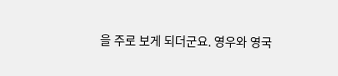을 주로 보게 되더군요. 영우와 영국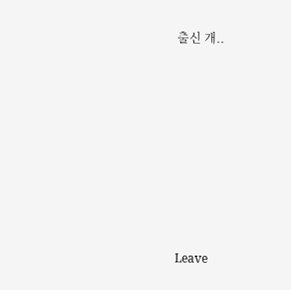출신 개..











Leave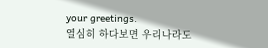your greetings.
열심히 하다보면 우리나라도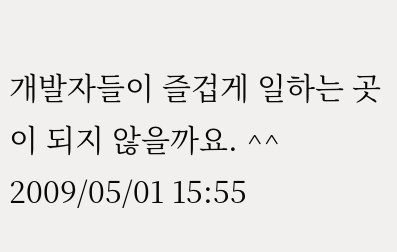개발자들이 즐겁게 일하는 곳이 되지 않을까요. ^^
2009/05/01 15:55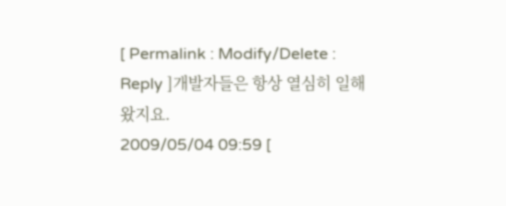[ Permalink : Modify/Delete : Reply ]개발자들은 항상 열심히 일해 왔지요.
2009/05/04 09:59 [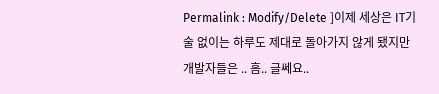Permalink : Modify/Delete ]이제 세상은 IT기술 없이는 하루도 제대로 돌아가지 않게 됐지만
개발자들은 .. 흠.. 글쎄요..